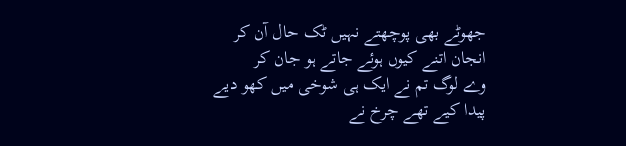جھوٹے بھی پوچھتے نہیں ٹک حال آن کر
انجان اتنے کیوں ہوئے جاتے ہو جان کر
وے لوگ تم نے ایک ہی شوخی میں کھو دیے
پیدا کیے تھے چرخ نے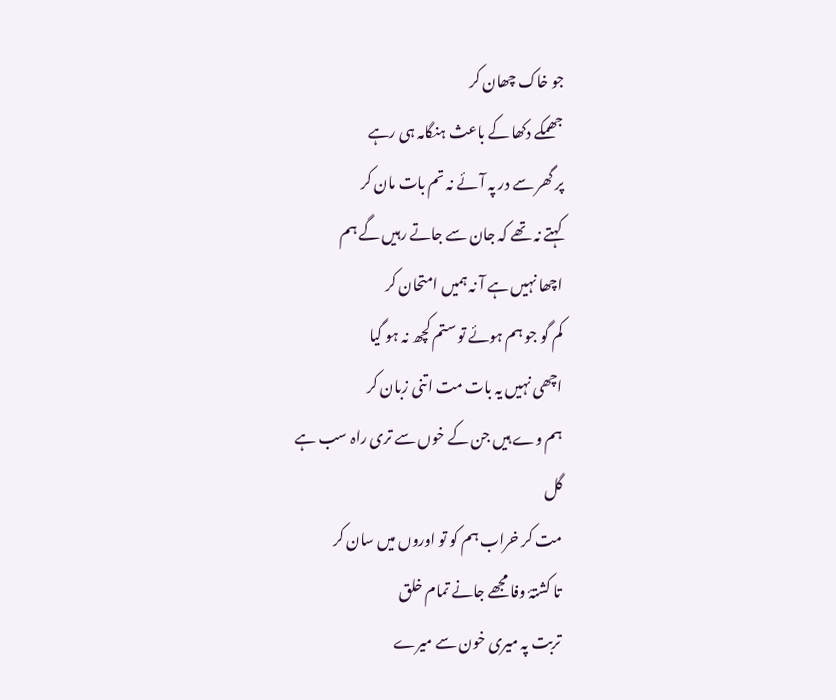جو خاک چھان کر
جھمکے دکھا کے باعث ہنگامہ ہی رہے
پر گھر سے در پہ آئے نہ تم بات مان کر
کہتے نہ تھے کہ جان سے جاتے رہیں گے ہم
اچھا نہیں ہے آ نہ ہمیں امتحان کر
کم گو جو ہم ہوئے تو ستم کچھ نہ ہو گیا
اچھی نہیں یہ بات مت اتنی زبان کر
ہم وے ہیں جن کے خوں سے تری راہ سب ہے
گل
مت کر خراب ہم کو تو اوروں میں سان کر
تا کشتۂ وفا مجھے جانے تمام خلق
تربت پہ میری خون سے میرے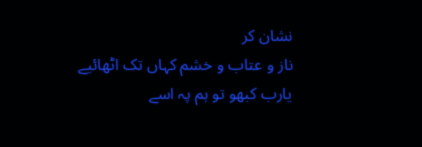نشان کر
ناز و عتاب و خشم کہاں تک اٹھائیے
یارب کبھو تو ہم پہ اسے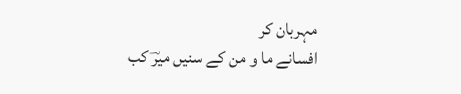مہربان کر
افسانے ما و من کے سنیں میرؔ کب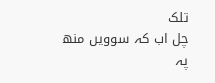تلک
چل اب کہ سوویں منھ پہ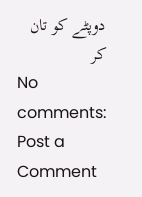دوپٹے کو تان کر
No comments:
Post a Comment